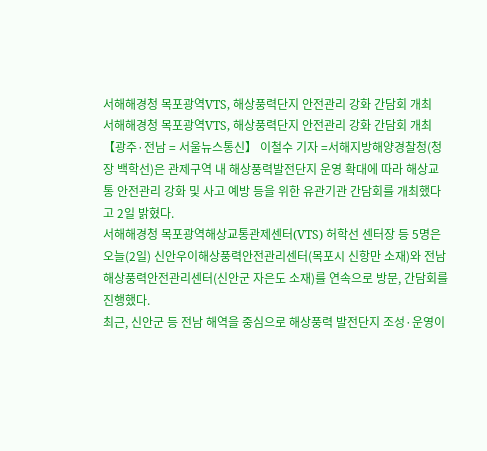서해해경청 목포광역VTS, 해상풍력단지 안전관리 강화 간담회 개최
서해해경청 목포광역VTS, 해상풍력단지 안전관리 강화 간담회 개최
【광주·전남 = 서울뉴스통신】 이철수 기자 =서해지방해양경찰청(청장 백학선)은 관제구역 내 해상풍력발전단지 운영 확대에 따라 해상교통 안전관리 강화 및 사고 예방 등을 위한 유관기관 간담회를 개최했다고 2일 밝혔다.
서해해경청 목포광역해상교통관제센터(VTS) 허학선 센터장 등 5명은 오늘(2일) 신안우이해상풍력안전관리센터(목포시 신항만 소재)와 전남해상풍력안전관리센터(신안군 자은도 소재)를 연속으로 방문, 간담회를 진행했다.
최근, 신안군 등 전남 해역을 중심으로 해상풍력 발전단지 조성·운영이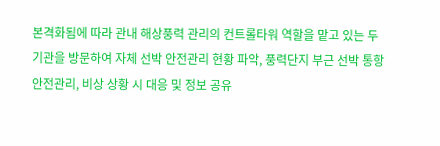본격화됨에 따라 관내 해상풍력 관리의 컨트롤타워 역할을 맡고 있는 두 기관을 방문하여 자체 선박 안전관리 현황 파악, 풍력단지 부근 선박 통항 안전관리, 비상 상황 시 대응 및 정보 공유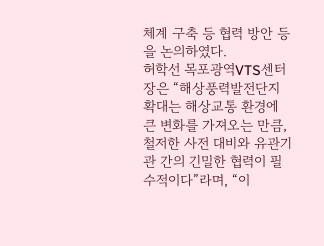체계 구축 등 협력 방안 등을 논의하였다.
허학선 목포광역VTS센터장은 “해상풍력발전단지 확대는 해상교통 환경에 큰 변화를 가져오는 만큼, 철저한 사전 대비와 유관기관 간의 긴밀한 협력이 필수적이다”라며, “이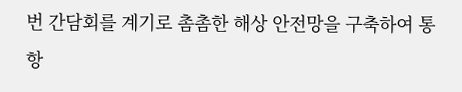번 간담회를 계기로 촘촘한 해상 안전망을 구축하여 통항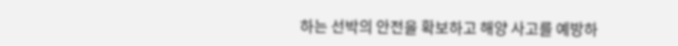하는 선박의 안전을 확보하고 해양 사고를 예방하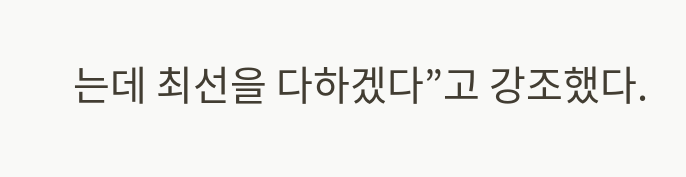는데 최선을 다하겠다”고 강조했다.